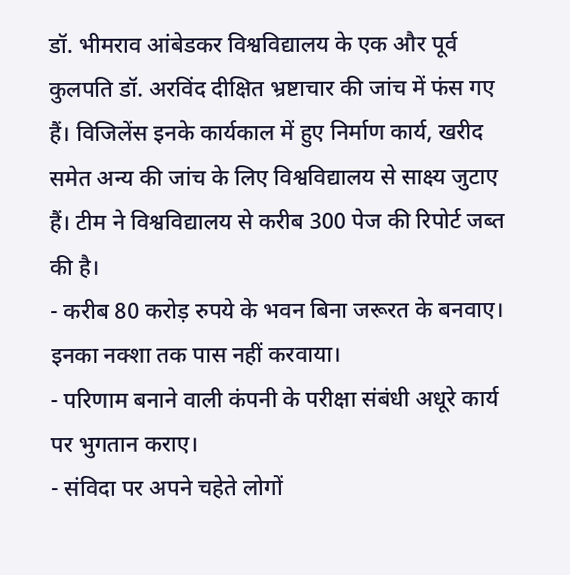डॉ. भीमराव आंबेडकर विश्वविद्यालय के एक और पूर्व कुलपति डॉ. अरविंद दीक्षित भ्रष्टाचार की जांच में फंस गए हैं। विजिलेंस इनके कार्यकाल में हुए निर्माण कार्य, खरीद समेत अन्य की जांच के लिए विश्वविद्यालय से साक्ष्य जुटाए हैं। टीम ने विश्वविद्यालय से करीब 300 पेज की रिपोर्ट जब्त की है।
- करीब 80 करोड़ रुपये के भवन बिना जरूरत के बनवाए। इनका नक्शा तक पास नहीं करवाया।
- परिणाम बनाने वाली कंपनी के परीक्षा संबंधी अधूरे कार्य पर भुगतान कराए।
- संविदा पर अपने चहेते लोगों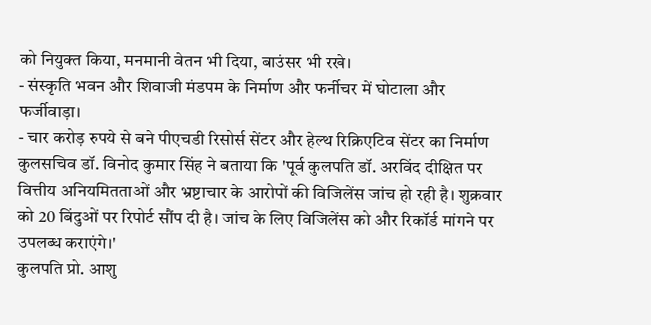को नियुक्त किया, मनमानी वेतन भी दिया, बाउंसर भी रखे।
- संस्कृति भवन और शिवाजी मंडपम के निर्माण और फर्नीचर में घोटाला और फर्जीवाड़ा।
- चार करोड़ रुपये से बने पीएचडी रिसोर्स सेंटर और हेल्थ रिक्रिएटिव सेंटर का निर्माण
कुलसचिव डॉ. विनोद कुमार सिंह ने बताया कि 'पूर्व कुलपति डॉ. अरविंद दीक्षित पर वित्तीय अनियमितताओं और भ्रष्टाचार के आरोपों की विजिलेंस जांच हो रही है। शुक्रवार को 20 बिंदुओं पर रिपोर्ट सौंप दी है। जांच के लिए विजिलेंस को और रिकॉर्ड मांगने पर उपलब्ध कराएंगे।'
कुलपति प्रो. आशु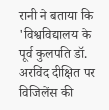रानी ने बताया कि 'विश्वविद्यालय के पूर्व कुलपति डॉ. अरविंद दीक्षित पर विजिलेंस की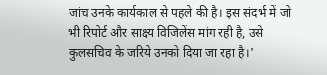जांच उनके कार्यकाल से पहले की है। इस संदर्भ में जो भी रिपोर्ट और साक्ष्य विजिलेंस मांग रही है, उसे कुलसचिव के जरिये उनको दिया जा रहा है।'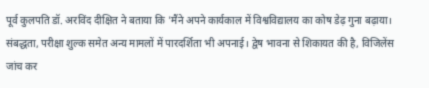पूर्व कुलपति डॉ. अरविंद दीक्षित ने बताया कि 'मैंने अपने कार्यकाल में विश्वविद्यालय का कोष डेढ़ गुना बढ़ाया। संबद्धता, परीक्षा शुल्क समेत अन्य मामलों में पारदर्शिता भी अपनाई। द्वेष भावना से शिकायत की है, विजिलेंस जांच कर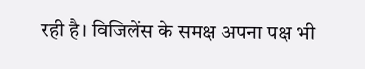रही है। विजिलेंस के समक्ष अपना पक्ष भी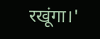रखूंगा।'